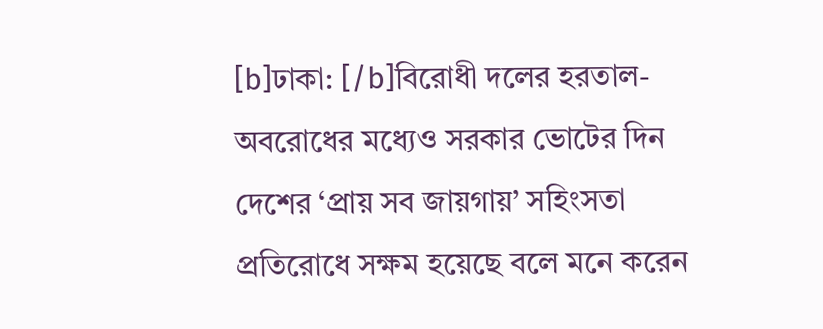[b]ঢাকা: [/b]বিরোধী দলের হরতাল-অবরোধের মধ্যেও সরকার ভোটের দিন দেশের ‘প্রায় সব জায়গায়’ সহিংসতা প্রতিরোধে সক্ষম হয়েছে বলে মনে করেন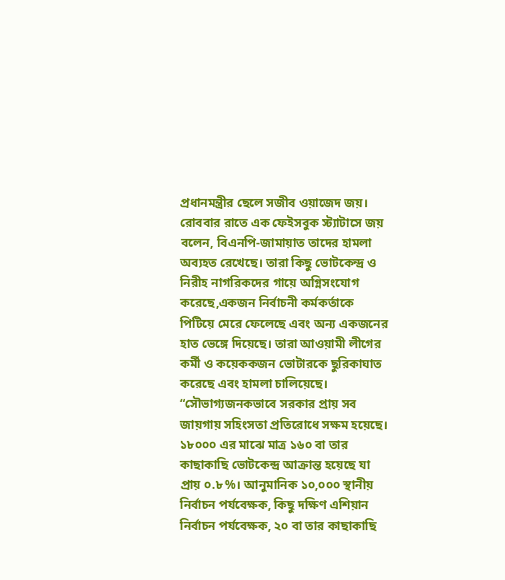প্রধানমন্ত্রীর ছেলে সজীব ওয়াজেদ জয়।
রোববার রাতে এক ফেইসবুক স্ট্যাটাসে জয় বলেন, বিএনপি-জামায়াত তাদের হামলা অব্যহত রেখেছে। তারা কিছু ভোটকেন্দ্র ও নিরীহ নাগরিকদের গায়ে অগ্নিসংযোগ করেছে,একজন নির্বাচনী কর্মকর্তাকে পিটিয়ে মেরে ফেলেছে এবং অন্য একজনের হাত ভেঙ্গে দিয়েছে। তারা আওয়ামী লীগের কর্মী ও কয়েককজন ভোটারকে ছুরিকাঘাত করেছে এবং হামলা চালিয়েছে।
“সৌভাগ্যজনকভাবে সরকার প্রায় সব জায়গায় সহিংসতা প্রতিরোধে সক্ষম হয়েছে। ১৮০০০ এর মাঝে মাত্র ১৬০ বা তার কাছাকাছি ভোটকেন্দ্র আক্রান্ত হয়েছে যা প্রায় ০.৮%। আনুমানিক ১০,০০০ স্থানীয় নির্বাচন পর্যবেক্ষক, কিছু দক্ষিণ এশিয়ান নির্বাচন পর্যবেক্ষক, ২০ বা তার কাছাকাছি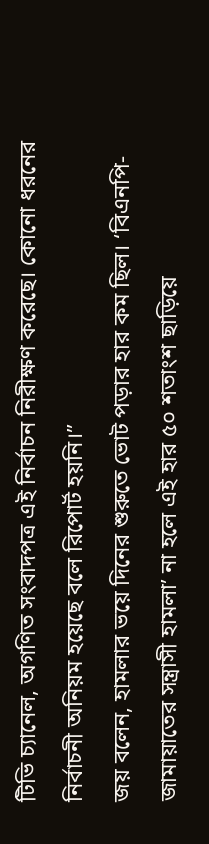টিভি চ্যানেল, অগণিত সংবাদপত্র এই নির্বাচন নিরীক্ষণ করেছে। কোনো ধরনের নির্বাচনী অনিয়ম হয়েছে বলে রিপোর্ট হয়নি।”
জয় বলেন, হামলার ভয়ে দিনের শুরুতে ভোট পড়ার হার কম ছিল। ‘বিএনপি-জামায়াতের সন্ত্রাসী হামলা’ না হলে এই হার ৫০ শতাংশ ছাড়িয়ে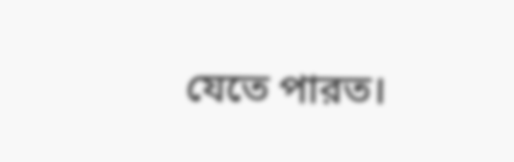যেতে পারত।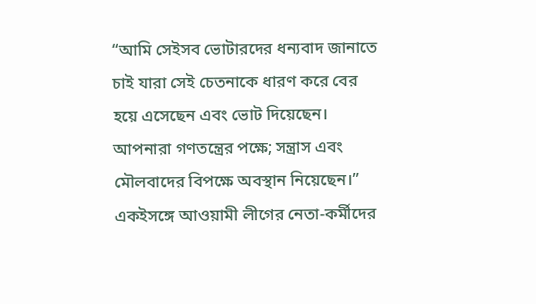“আমি সেইসব ভোটারদের ধন্যবাদ জানাতে চাই যারা সেই চেতনাকে ধারণ করে বের হয়ে এসেছেন এবং ভোট দিয়েছেন। আপনারা গণতন্ত্রের পক্ষে; সন্ত্রাস এবং মৌলবাদের বিপক্ষে অবস্থান নিয়েছেন।”
একইসঙ্গে আওয়ামী লীগের নেতা-কর্মীদের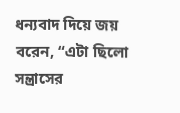ধন্যবাদ দিয়ে জয় বরেন, “এটা ছিলো সন্ত্রাসের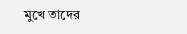মুখে তাদের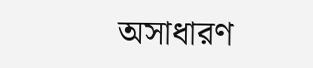অসাধারণ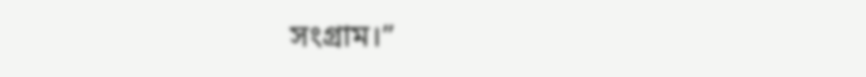সংগ্রাম।”